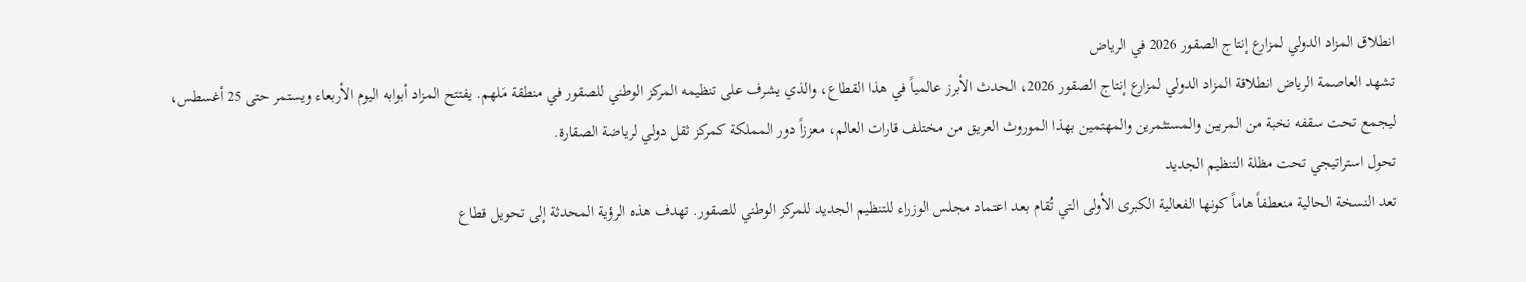انطلاق المزاد الدولي لمزارع إنتاج الصقور 2026 في الرياض
تشهد العاصمة الرياض انطلاقة المزاد الدولي لمزارع إنتاج الصقور 2026، الحدث الأبرز عالمياً في هذا القطاع، والذي يشرف على تنظيمه المركز الوطني للصقور في منطقة مَلهم. يفتتح المزاد أبوابه اليوم الأربعاء ويستمر حتى 25 أغسطس، ليجمع تحت سقفه نخبة من المربين والمستثمرين والمهتمين بهذا الموروث العريق من مختلف قارات العالم، معززاً دور المملكة كمركز ثقل دولي لرياضة الصقارة.
تحول استراتيجي تحت مظلة التنظيم الجديد
تعد النسخة الحالية منعطفاً هاماً كونها الفعالية الكبرى الأولى التي تُقام بعد اعتماد مجلس الوزراء للتنظيم الجديد للمركز الوطني للصقور. تهدف هذه الرؤية المحدثة إلى تحويل قطاع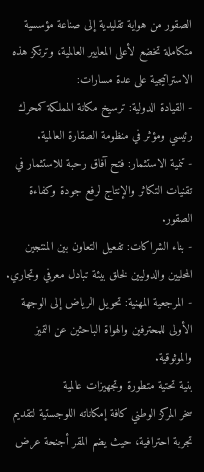الصقور من هواية تقليدية إلى صناعة مؤسسية متكاملة تخضع لأعلى المعايير العالمية، وترتكز هذه الاستراتيجية على عدة مسارات:
- القيادة الدولية: ترسيخ مكانة المملكة كمحرك رئيسي ومؤثر في منظومة الصقارة العالمية.
- تنمية الاستثمار: فتح آفاق رحبة للاستثمار في تقنيات التكاثر والإنتاج لرفع جودة وكفاءة الصقور.
- بناء الشراكات: تفعيل التعاون بين المنتجين المحليين والدوليين لخلق بيئة تبادل معرفي وتجاري.
- المرجعية المهنية: تحويل الرياض إلى الوجهة الأولى للمحترفين والهواة الباحثين عن التميز والموثوقية.
بنية تحتية متطورة وتجهيزات عالمية
سخر المركز الوطني كافة إمكاناته اللوجستية لتقديم تجربة احترافية، حيث يضم المقر أجنحة عرض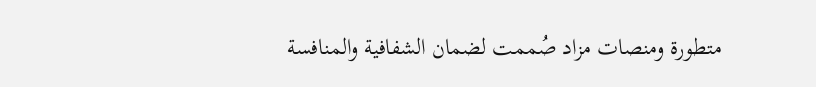متطورة ومنصات مزاد صُممت لضمان الشفافية والمنافسة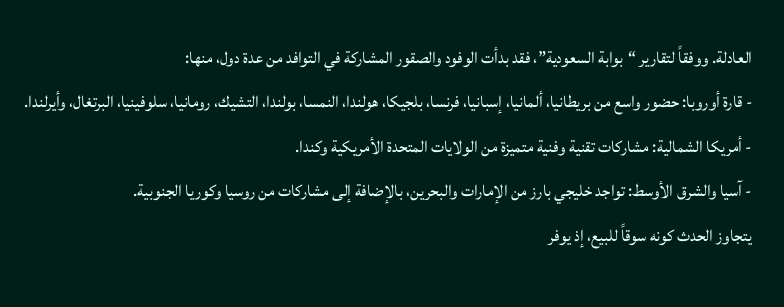العادلة. ووفقاً لتقارير “بوابة السعودية”، فقد بدأت الوفود والصقور المشاركة في التوافد من عدة دول، منها:
- قارة أوروبا: حضور واسع من بريطانيا، ألمانيا، إسبانيا، فرنسا، بلجيكا، هولندا، النمسا، بولندا، التشيك، رومانيا، سلوفينيا، البرتغال، وأيرلندا.
- أمريكا الشمالية: مشاركات تقنية وفنية متميزة من الولايات المتحدة الأمريكية وكندا.
- آسيا والشرق الأوسط: تواجد خليجي بارز من الإمارات والبحرين، بالإضافة إلى مشاركات من روسيا وكوريا الجنوبية.
يتجاوز الحدث كونه سوقاً للبيع، إذ يوفر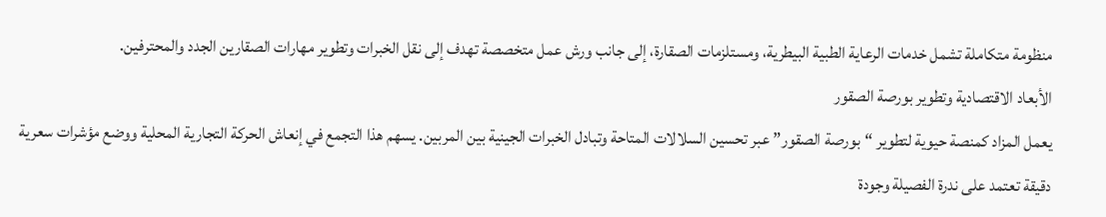منظومة متكاملة تشمل خدمات الرعاية الطبية البيطرية، ومستلزمات الصقارة، إلى جانب ورش عمل متخصصة تهدف إلى نقل الخبرات وتطوير مهارات الصقارين الجدد والمحترفين.
الأبعاد الاقتصادية وتطوير بورصة الصقور
يعمل المزاد كمنصة حيوية لتطوير “بورصة الصقور” عبر تحسين السلالات المتاحة وتبادل الخبرات الجينية بين المربين. يسهم هذا التجمع في إنعاش الحركة التجارية المحلية ووضع مؤشرات سعرية دقيقة تعتمد على ندرة الفصيلة وجودة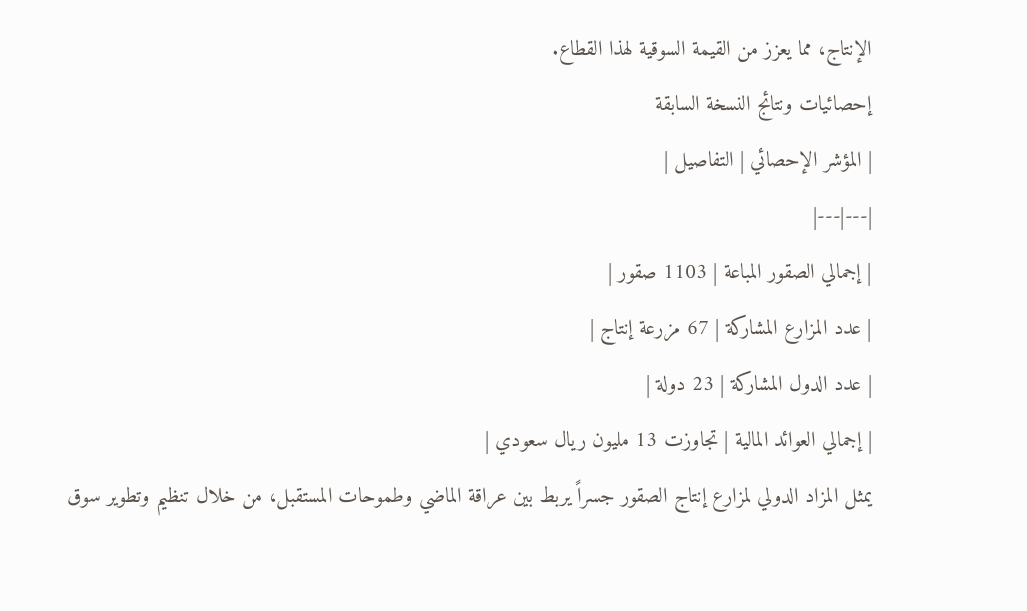الإنتاج، مما يعزز من القيمة السوقية لهذا القطاع.
إحصائيات ونتائج النسخة السابقة
| المؤشر الإحصائي | التفاصيل |
|---|---|
| إجمالي الصقور المباعة | 1103 صقور |
| عدد المزارع المشاركة | 67 مزرعة إنتاج |
| عدد الدول المشاركة | 23 دولة |
| إجمالي العوائد المالية | تجاوزت 13 مليون ريال سعودي |
يمثل المزاد الدولي لمزارع إنتاج الصقور جسراً يربط بين عراقة الماضي وطموحات المستقبل، من خلال تنظيم وتطوير سوق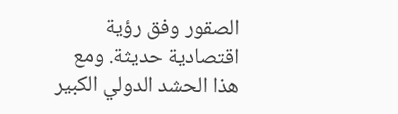الصقور وفق رؤية اقتصادية حديثة. ومع هذا الحشد الدولي الكبير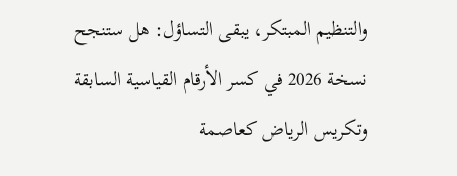والتنظيم المبتكر، يبقى التساؤل: هل ستنجح نسخة 2026 في كسر الأرقام القياسية السابقة وتكريس الرياض كعاصمة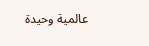عالمية وحيدة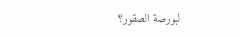لبورصة الصقور؟